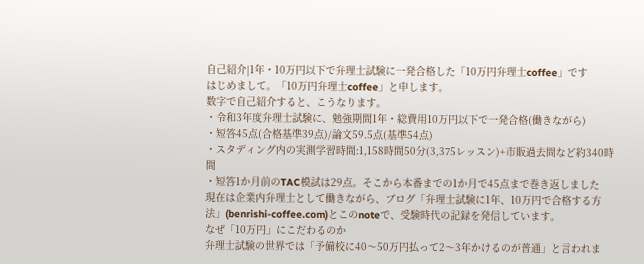自己紹介|1年・10万円以下で弁理士試験に一発合格した「10万円弁理士coffee」です
はじめまして。「10万円弁理士coffee」と申します。
数字で自己紹介すると、こうなります。
・令和3年度弁理士試験に、勉強期間1年・総費用10万円以下で一発合格(働きながら)
・短答45点(合格基準39点)/論文59.5点(基準54点)
・スタディング内の実測学習時間:1,158時間50分(3,375レッスン)+市販過去問など約340時間
・短答1か月前のTAC模試は29点。そこから本番までの1か月で45点まで巻き返しました
現在は企業内弁理士として働きながら、ブログ「弁理士試験に1年、10万円で合格する方法」(benrishi-coffee.com)とこのnoteで、受験時代の記録を発信しています。
なぜ「10万円」にこだわるのか
弁理士試験の世界では「予備校に40〜50万円払って2〜3年かけるのが普通」と言われま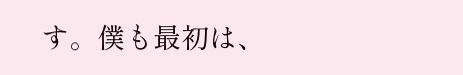す。僕も最初は、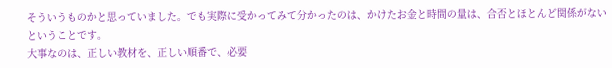そういうものかと思っていました。でも実際に受かってみて分かったのは、かけたお金と時間の量は、合否とほとんど関係がないということです。
大事なのは、正しい教材を、正しい順番で、必要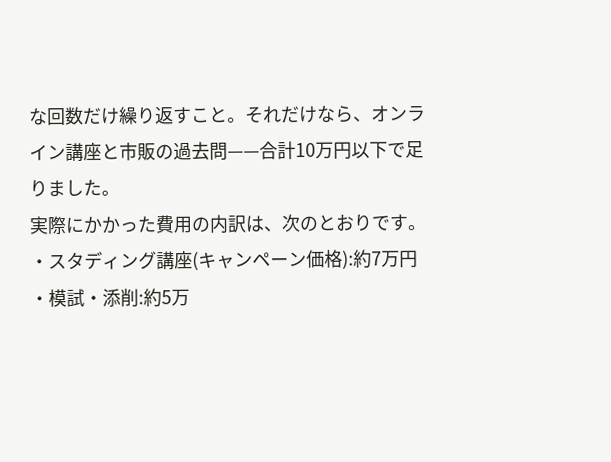な回数だけ繰り返すこと。それだけなら、オンライン講座と市販の過去問——合計10万円以下で足りました。
実際にかかった費用の内訳は、次のとおりです。
・スタディング講座(キャンペーン価格):約7万円
・模試・添削:約5万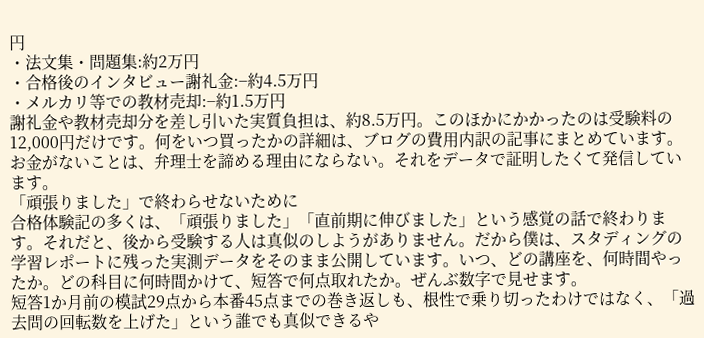円
・法文集・問題集:約2万円
・合格後のインタビュー謝礼金:−約4.5万円
・メルカリ等での教材売却:−約1.5万円
謝礼金や教材売却分を差し引いた実質負担は、約8.5万円。このほかにかかったのは受験料の12,000円だけです。何をいつ買ったかの詳細は、ブログの費用内訳の記事にまとめています。
お金がないことは、弁理士を諦める理由にならない。それをデータで証明したくて発信しています。
「頑張りました」で終わらせないために
合格体験記の多くは、「頑張りました」「直前期に伸びました」という感覚の話で終わります。それだと、後から受験する人は真似のしようがありません。だから僕は、スタディングの学習レポートに残った実測データをそのまま公開しています。いつ、どの講座を、何時間やったか。どの科目に何時間かけて、短答で何点取れたか。ぜんぶ数字で見せます。
短答1か月前の模試29点から本番45点までの巻き返しも、根性で乗り切ったわけではなく、「過去問の回転数を上げた」という誰でも真似できるや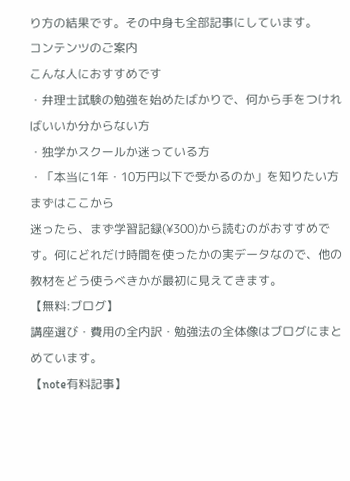り方の結果です。その中身も全部記事にしています。
コンテンツのご案内
こんな人におすすめです
・弁理士試験の勉強を始めたばかりで、何から手をつければいいか分からない方
・独学かスクールか迷っている方
・「本当に1年・10万円以下で受かるのか」を知りたい方
まずはここから
迷ったら、まず学習記録(¥300)から読むのがおすすめです。何にどれだけ時間を使ったかの実データなので、他の教材をどう使うべきかが最初に見えてきます。
【無料:ブログ】
講座選び・費用の全内訳・勉強法の全体像はブログにまとめています。
【note有料記事】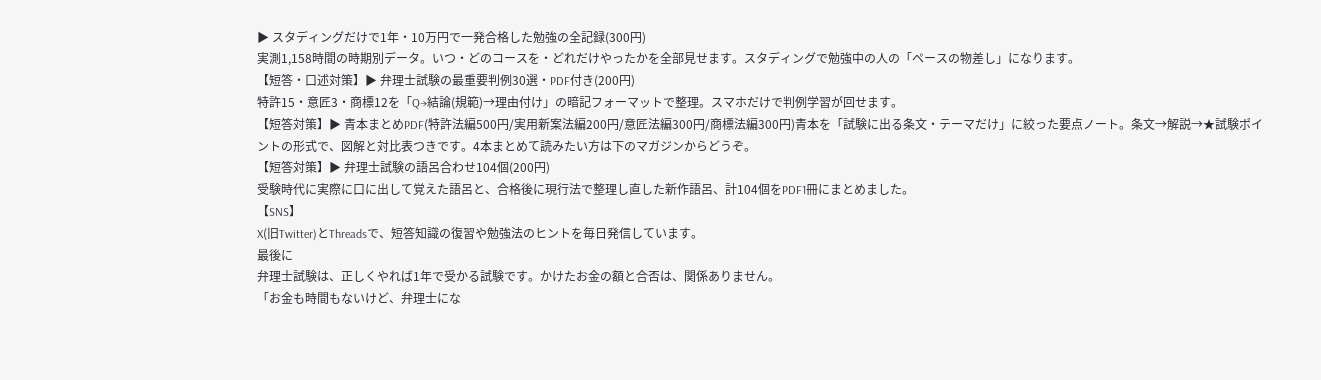▶ スタディングだけで1年・10万円で一発合格した勉強の全記録(300円)
実測1,158時間の時期別データ。いつ・どのコースを・どれだけやったかを全部見せます。スタディングで勉強中の人の「ペースの物差し」になります。
【短答・口述対策】▶ 弁理士試験の最重要判例30選・PDF付き(200円)
特許15・意匠3・商標12を「Q→結論(規範)→理由付け」の暗記フォーマットで整理。スマホだけで判例学習が回せます。
【短答対策】▶ 青本まとめPDF(特許法編500円/実用新案法編200円/意匠法編300円/商標法編300円)青本を「試験に出る条文・テーマだけ」に絞った要点ノート。条文→解説→★試験ポイントの形式で、図解と対比表つきです。4本まとめて読みたい方は下のマガジンからどうぞ。
【短答対策】▶ 弁理士試験の語呂合わせ104個(200円)
受験時代に実際に口に出して覚えた語呂と、合格後に現行法で整理し直した新作語呂、計104個をPDF1冊にまとめました。
【SNS】
X(旧Twitter)とThreadsで、短答知識の復習や勉強法のヒントを毎日発信しています。
最後に
弁理士試験は、正しくやれば1年で受かる試験です。かけたお金の額と合否は、関係ありません。
「お金も時間もないけど、弁理士にな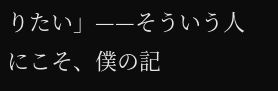りたい」——そういう人にこそ、僕の記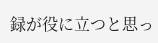録が役に立つと思っ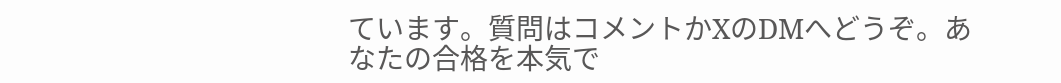ています。質問はコメントかXのDMへどうぞ。あなたの合格を本気で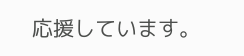応援しています。